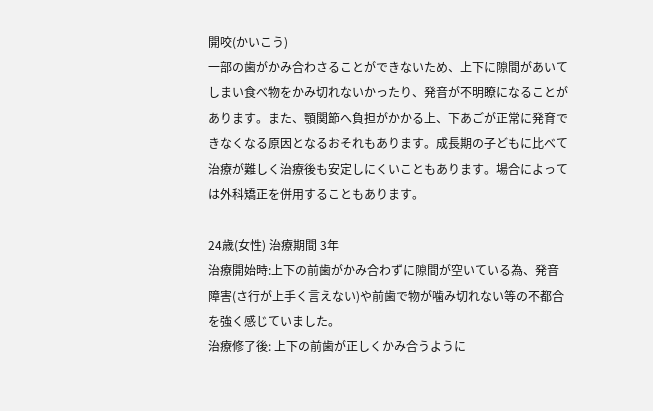開咬(かいこう)
一部の歯がかみ合わさることができないため、上下に隙間があいてしまい食べ物をかみ切れないかったり、発音が不明瞭になることがあります。また、顎関節へ負担がかかる上、下あごが正常に発育できなくなる原因となるおそれもあります。成長期の子どもに比べて治療が難しく治療後も安定しにくいこともあります。場合によっては外科矯正を併用することもあります。

24歳(女性) 治療期間 3年
治療開始時:上下の前歯がかみ合わずに隙間が空いている為、発音障害(さ行が上手く言えない)や前歯で物が噛み切れない等の不都合を強く感じていました。
治療修了後: 上下の前歯が正しくかみ合うように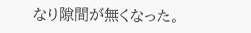なり隙間が無くなった。